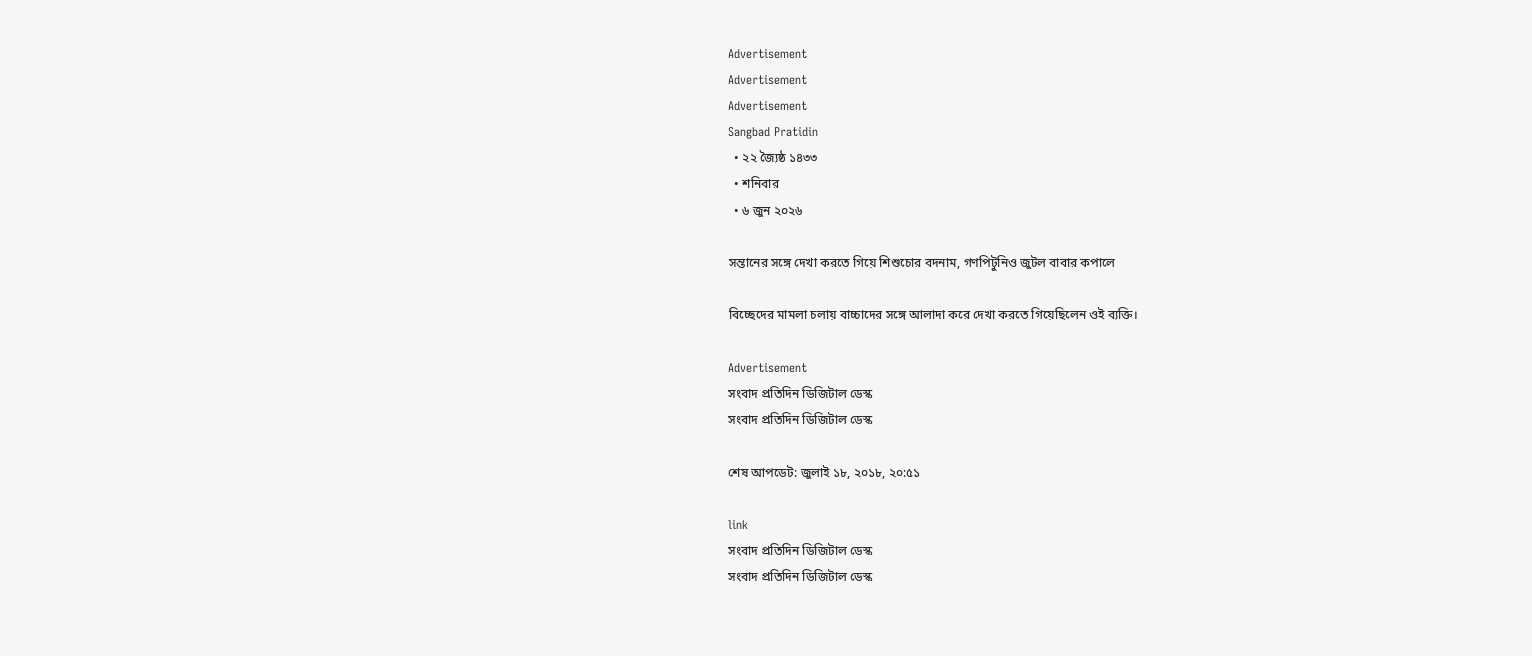Advertisement
Advertisement
Advertisement
Sangbad Pratidin
  • ২২ জ্যৈষ্ঠ ১৪৩৩
  • শনিবার
  • ৬ জুন ২০২৬

সন্তানের সঙ্গে দেখা করতে গিয়ে শিশুচোর বদনাম, গণপিটুনিও জুটল বাবার কপালে

বিচ্ছেদের মামলা চলায় বাচ্চাদের সঙ্গে আলাদা করে দেখা করতে গিয়েছিলেন ওই ব্যক্তি।

Advertisement
সংবাদ প্রতিদিন ডিজিটাল ডেস্ক
সংবাদ প্রতিদিন ডিজিটাল ডেস্ক

শেষ আপডেট: জুলাই ১৮, ২০১৮, ২০:৫১

link
সংবাদ প্রতিদিন ডিজিটাল ডেস্ক
সংবাদ প্রতিদিন ডিজিটাল ডেস্ক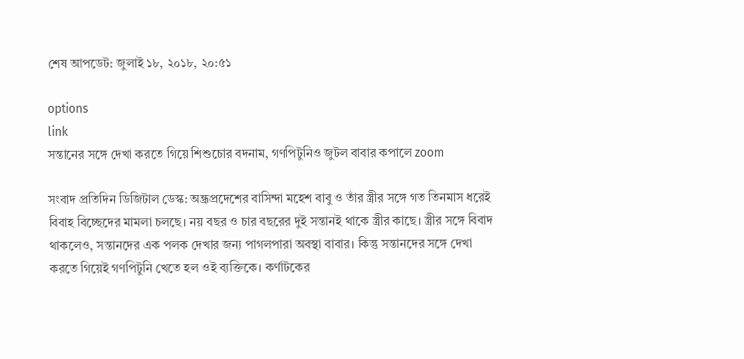শেষ আপডেট: জুলাই ১৮, ২০১৮, ২০:৫১

options
link
সন্তানের সঙ্গে দেখা করতে গিয়ে শিশুচোর বদনাম, গণপিটুনিও জুটল বাবার কপালে zoom

সংবাদ প্রতিদিন ডিজিটাল ডেস্ক: অন্ধ্রপ্রদেশের বাসিন্দা মহেশ বাবু ও তাঁর স্ত্রীর সঙ্গে গত তিনমাস ধরেই বিবাহ বিচ্ছেদের মামলা চলছে। নয় বছর ও চার বছরের দুই সন্তানই থাকে স্ত্রীর কাছে। স্ত্রীর সঙ্গে বিবাদ থাকলেও, সন্তানদের এক পলক দেখার জন্য পাগলপারা অবস্থা বাবার। কিন্তু সন্তানদের সঙ্গে দেখা করতে গিয়েই গণপিটুনি খেতে হল ওই ব্যক্তিকে। কর্ণাটকের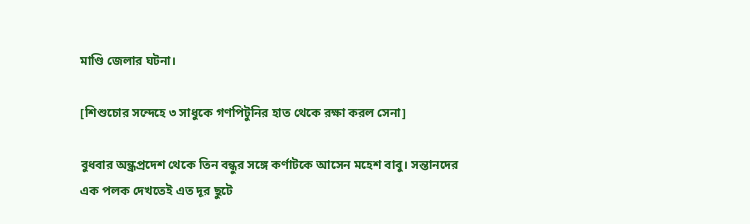মাণ্ডি জেলার ঘটনা।

[শিশুচোর সন্দেহে ৩ সাধুকে গণপিটুনির হাত থেকে রক্ষা করল সেনা]

বুধবার অন্ধ্রপ্রদেশ থেকে তিন বন্ধুর সঙ্গে কর্ণাটকে আসেন মহেশ বাবু। সন্তানদের এক পলক দেখতেই এত দূর ছুটে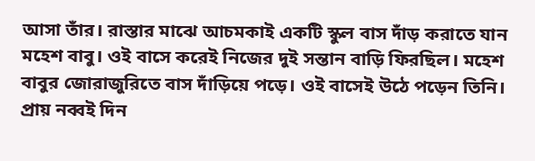আসা তাঁর। রাস্তার মাঝে আচমকাই একটি স্কুল বাস দাঁড় করাতে যান মহেশ বাবু। ওই বাসে করেই নিজের দুই সন্তান বাড়ি ফিরছিল। মহেশ বাবুর জোরাজুরিতে বাস দাঁড়িয়ে পড়ে। ওই বাসেই উঠে পড়েন তিনি। প্রায় নব্বই দিন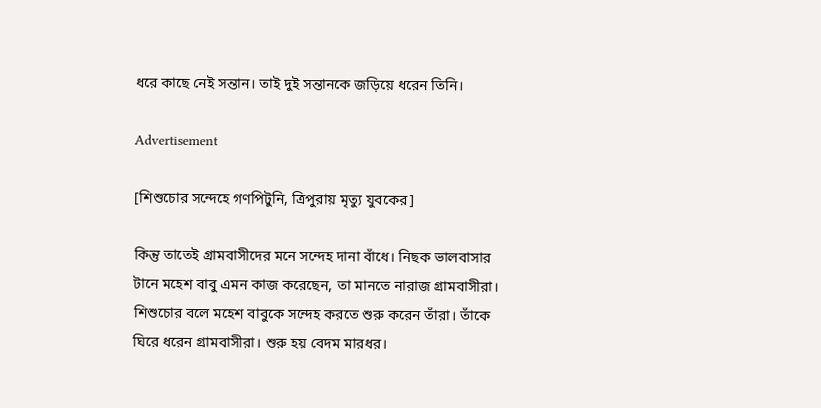ধরে কাছে নেই সন্তান। তাই দুই সন্তানকে জড়িয়ে ধরেন তিনি।

Advertisement

[শিশুচোর সন্দেহে গণপিটুনি, ত্রিপুরায় মৃত্যু যুবকের]

কিন্তু তাতেই গ্রামবাসীদের মনে সন্দেহ দানা বাঁধে। নিছক ভালবাসার টানে মহেশ বাবু এমন কাজ করেছেন, তা মানতে নারাজ গ্রামবাসীরা। শিশুচোর বলে মহেশ বাবুকে সন্দেহ করতে শুরু করেন তাঁরা। তাঁকে ঘিরে ধরেন গ্রামবাসীরা। শুরু হয় বেদম মারধর।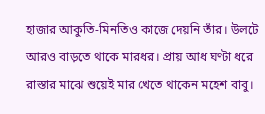হাজার আকুতি-মিনতিও কাজে দেয়নি তাঁর। উলটে আরও বাড়তে থাকে মারধর। প্রায় আধ ঘণ্টা ধরে রাস্তার মাঝে শুয়েই মার খেতে থাকেন মহেশ বাবু।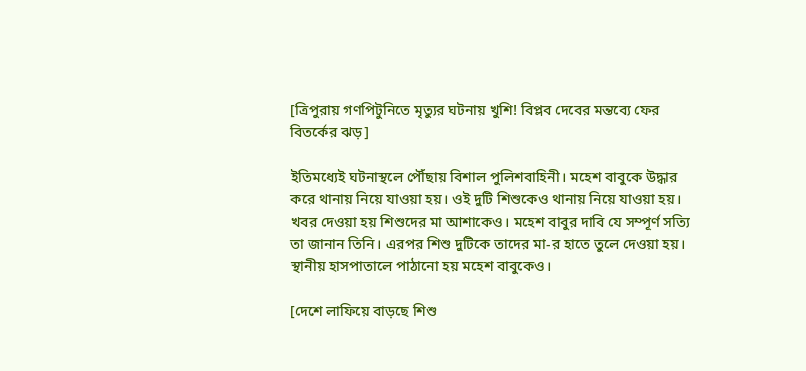[ত্রিপুরায় গণপিটুনিতে মৃত্যুর ঘটনায় খুশি! বিপ্লব দেবের মন্তব্যে ফের বিতর্কের ঝড়]

ইতিমধ্যেই ঘটনাস্থলে পৌঁছায় বিশাল পুলিশবাহিনী। মহেশ বাবুকে উদ্ধার করে থানায় নিয়ে যাওয়া হয়। ওই দুটি শিশুকেও থানায় নিয়ে যাওয়া হয়। খবর দেওয়া হয় শিশুদের মা আশাকেও। মহেশ বাবুর দাবি যে সম্পূর্ণ সত্যি তা জানান তিনি। এরপর শিশু দুটিকে তাদের মা-র হাতে তুলে দেওয়া হয়। স্থানীয় হাসপাতালে পাঠানো হয় মহেশ বাবুকেও।

[দেশে লাফিয়ে বাড়ছে শিশু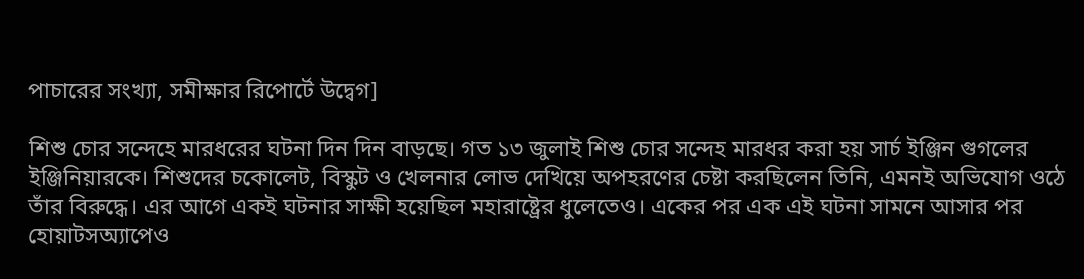পাচারের সংখ্যা, সমীক্ষার রিপোর্টে উদ্বেগ]

শিশু চোর সন্দেহে মারধরের ঘটনা দিন দিন বাড়ছে। গত ১৩ জুলাই শিশু চোর সন্দেহ মারধর করা হয় সার্চ ইঞ্জিন গুগলের ইঞ্জিনিয়ারকে। শিশুদের চকোলেট, বিস্কুট ও খেলনার লোভ দেখিয়ে অপহরণের চেষ্টা করছিলেন তিনি, এমনই অভিযোগ ওঠে তাঁর বিরুদ্ধে। এর আগে একই ঘটনার সাক্ষী হয়েছিল মহারাষ্ট্রের ধুলেতেও। একের পর এক এই ঘটনা সামনে আসার পর হোয়াটসঅ্যাপেও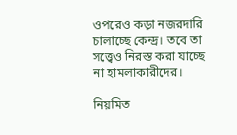ওপরেও কড়া নজরদারি চালাচ্ছে কেন্দ্র। তবে তা সত্ত্বেও নিরস্ত করা যাচ্ছে না হামলাকারীদের।

নিয়মিত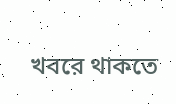খবরে থাকতে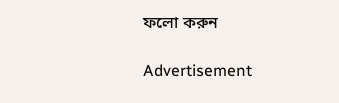ফলো করুন

Advertisement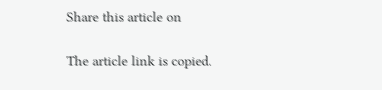Share this article on

The article link is copied.